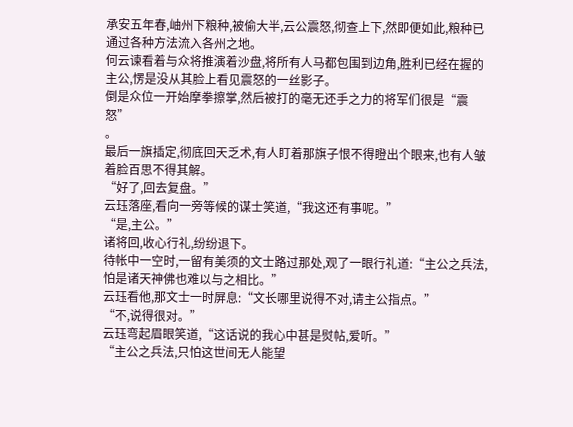承安五年春,岫州下粮种,被偷大半,云公震怒,彻查上下,然即便如此,粮种已通过各种方法流入各州之地。
何云谏看着与众将推演着沙盘,将所有人马都包围到边角,胜利已经在握的主公,愣是没从其脸上看见震怒的一丝影子。
倒是众位一开始摩拳擦掌,然后被打的毫无还手之力的将军们很是“震怒”
。
最后一旗插定,彻底回天乏术,有人盯着那旗子恨不得瞪出个眼来,也有人皱着脸百思不得其解。
“好了,回去复盘。”
云珏落座,看向一旁等候的谋士笑道,“我这还有事呢。”
“是,主公。”
诸将回,收心行礼,纷纷退下。
待帐中一空时,一留有美须的文士路过那处,观了一眼行礼道:“主公之兵法,怕是诸天神佛也难以与之相比。”
云珏看他,那文士一时屏息:“文长哪里说得不对,请主公指点。”
“不,说得很对。”
云珏弯起眉眼笑道,“这话说的我心中甚是熨帖,爱听。”
“主公之兵法,只怕这世间无人能望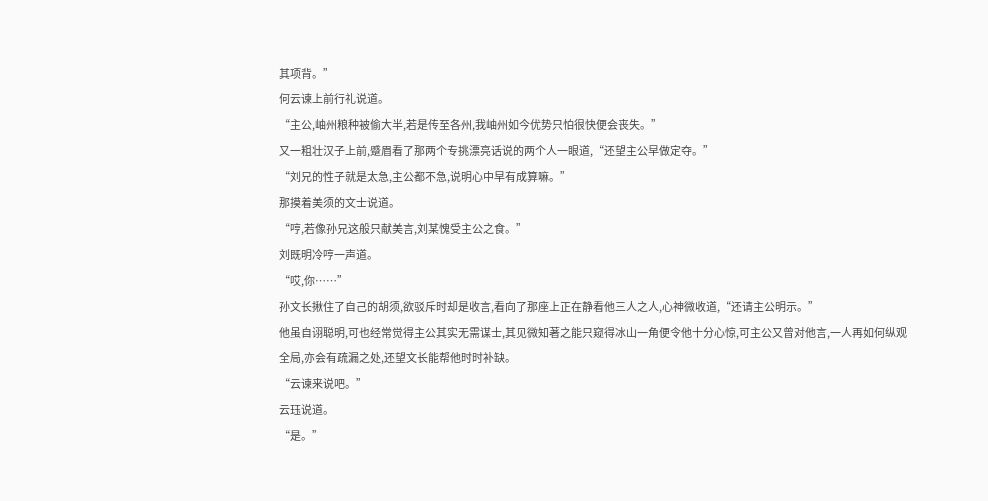其项背。”
何云谏上前行礼说道。
“主公,岫州粮种被偷大半,若是传至各州,我岫州如今优势只怕很快便会丧失。”
又一粗壮汉子上前,蹙眉看了那两个专挑漂亮话说的两个人一眼道,“还望主公早做定夺。”
“刘兄的性子就是太急,主公都不急,说明心中早有成算嘛。”
那摸着美须的文士说道。
“哼,若像孙兄这般只献美言,刘某愧受主公之食。”
刘既明冷哼一声道。
“哎,你……”
孙文长揪住了自己的胡须,欲驳斥时却是收言,看向了那座上正在静看他三人之人,心神微收道,“还请主公明示。”
他虽自诩聪明,可也经常觉得主公其实无需谋士,其见微知著之能只窥得冰山一角便令他十分心惊,可主公又曾对他言,一人再如何纵观全局,亦会有疏漏之处,还望文长能帮他时时补缺。
“云谏来说吧。”
云珏说道。
“是。”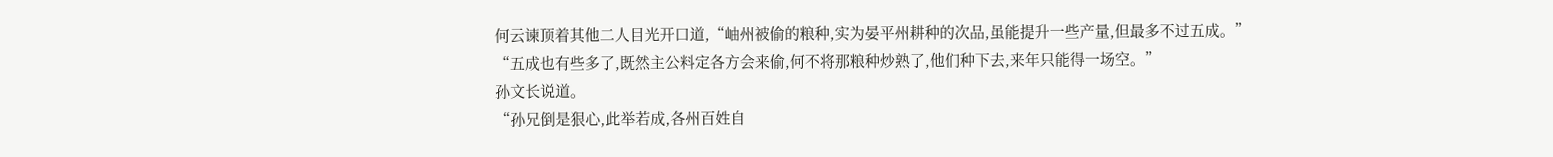何云谏顶着其他二人目光开口道,“岫州被偷的粮种,实为晏平州耕种的次品,虽能提升一些产量,但最多不过五成。”
“五成也有些多了,既然主公料定各方会来偷,何不将那粮种炒熟了,他们种下去,来年只能得一场空。”
孙文长说道。
“孙兄倒是狠心,此举若成,各州百姓自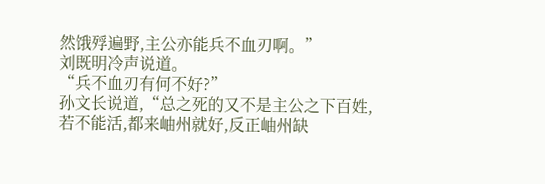然饿殍遍野,主公亦能兵不血刃啊。”
刘既明冷声说道。
“兵不血刃有何不好?”
孙文长说道,“总之死的又不是主公之下百姓,若不能活,都来岫州就好,反正岫州缺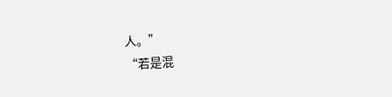人。”
“若是混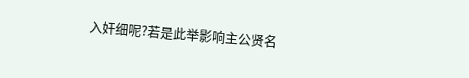入奸细呢?若是此举影响主公贤名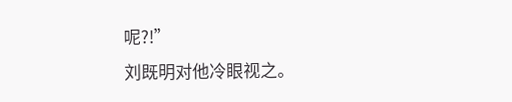呢?!”
刘既明对他冷眼视之。